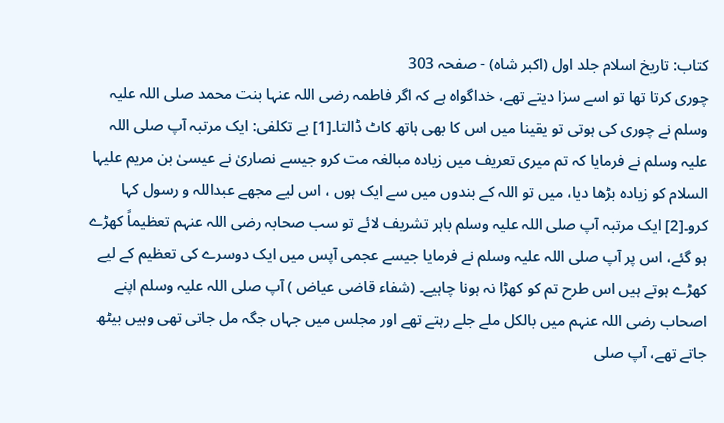کتاب: تاریخ اسلام جلد اول (اکبر شاہ) - صفحہ 303
چوری کرتا تھا تو اسے سزا دیتے تھے، خداگواہ ہے کہ اگر فاطمہ رضی اللہ عنہا بنت محمد صلی اللہ علیہ وسلم نے چوری کی ہوتی تو یقینا میں اس کا بھی ہاتھ کاٹ ڈالتا۔[1] بے تکلفی: ایک مرتبہ آپ صلی اللہ علیہ وسلم نے فرمایا کہ تم میری تعریف میں زیادہ مبالغہ مت کرو جیسے نصاریٰ نے عیسیٰ بن مریم علیہا السلام کو زیادہ بڑھا دیا، میں تو اللہ کے بندوں میں سے ایک ہوں ، اس لیے مجھے عبداللہ و رسول کہا کرو۔[2] ایک مرتبہ آپ صلی اللہ علیہ وسلم باہر تشریف لائے تو سب صحابہ رضی اللہ عنہم تعظیماً کھڑے ہو گئے، اس پر آپ صلی اللہ علیہ وسلم نے فرمایا جیسے عجمی آپس میں ایک دوسرے کی تعظیم کے لیے کھڑے ہوتے ہیں اس طرح تم کو کھڑا نہ ہونا چاہیے۔ (شفاء قاضی عیاض ) آپ صلی اللہ علیہ وسلم اپنے اصحاب رضی اللہ عنہم میں بالکل ملے جلے رہتے تھے اور مجلس میں جہاں جگہ مل جاتی تھی وہیں بیٹھ جاتے تھے، آپ صلی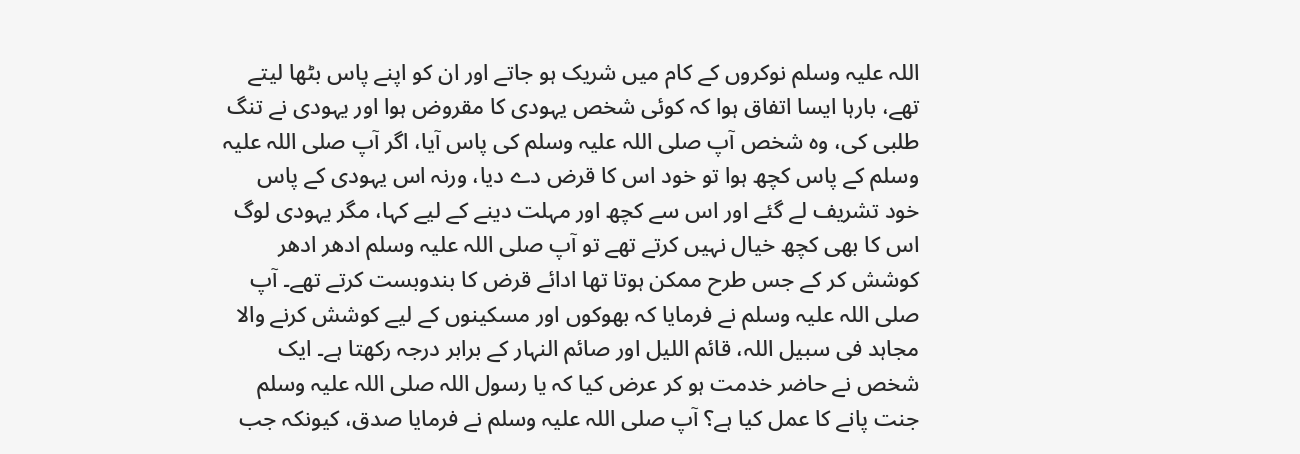اللہ علیہ وسلم نوکروں کے کام میں شریک ہو جاتے اور ان کو اپنے پاس بٹھا لیتے تھے، بارہا ایسا اتفاق ہوا کہ کوئی شخص یہودی کا مقروض ہوا اور یہودی نے تنگ طلبی کی، وہ شخص آپ صلی اللہ علیہ وسلم کی پاس آیا، اگر آپ صلی اللہ علیہ وسلم کے پاس کچھ ہوا تو خود اس کا قرض دے دیا، ورنہ اس یہودی کے پاس خود تشریف لے گئے اور اس سے کچھ اور مہلت دینے کے لیے کہا، مگر یہودی لوگ اس کا بھی کچھ خیال نہیں کرتے تھے تو آپ صلی اللہ علیہ وسلم ادھر ادھر کوشش کر کے جس طرح ممکن ہوتا تھا ادائے قرض کا بندوبست کرتے تھے۔ آپ صلی اللہ علیہ وسلم نے فرمایا کہ بھوکوں اور مسکینوں کے لیے کوشش کرنے والا مجاہد فی سبیل اللہ، قائم اللیل اور صائم النہار کے برابر درجہ رکھتا ہے۔ ایک شخص نے حاضر خدمت ہو کر عرض کیا کہ یا رسول اللہ صلی اللہ علیہ وسلم جنت پانے کا عمل کیا ہے؟ آپ صلی اللہ علیہ وسلم نے فرمایا صدق، کیونکہ جب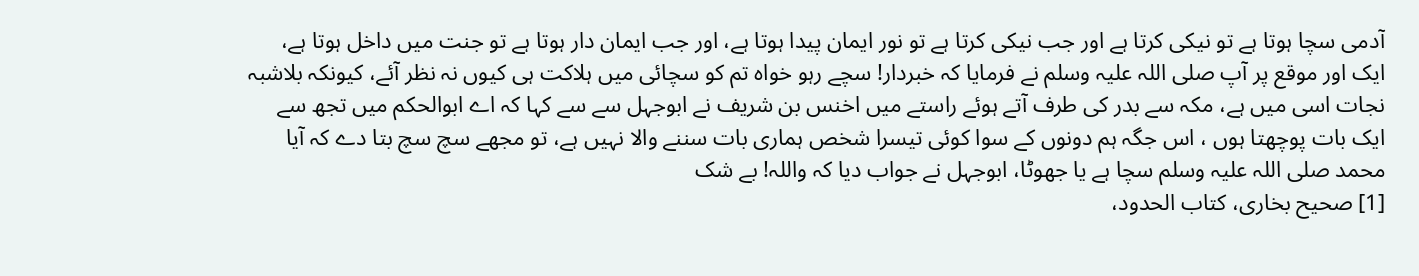آدمی سچا ہوتا ہے تو نیکی کرتا ہے اور جب نیکی کرتا ہے تو نور ایمان پیدا ہوتا ہے، اور جب ایمان دار ہوتا ہے تو جنت میں داخل ہوتا ہے، ایک اور موقع پر آپ صلی اللہ علیہ وسلم نے فرمایا کہ خبردار! سچے رہو خواہ تم کو سچائی میں ہلاکت ہی کیوں نہ نظر آئے، کیونکہ بلاشبہ نجات اسی میں ہے، مکہ سے بدر کی طرف آتے ہوئے راستے میں اخنس بن شریف نے ابوجہل سے سے کہا کہ اے ابوالحکم میں تجھ سے ایک بات پوچھتا ہوں ، اس جگہ ہم دونوں کے سوا کوئی تیسرا شخص ہماری بات سننے والا نہیں ہے، تو مجھے سچ سچ بتا دے کہ آیا محمد صلی اللہ علیہ وسلم سچا ہے یا جھوٹا، ابوجہل نے جواب دیا کہ واللہ! بے شک
[1] صحیح بخاری، کتاب الحدود،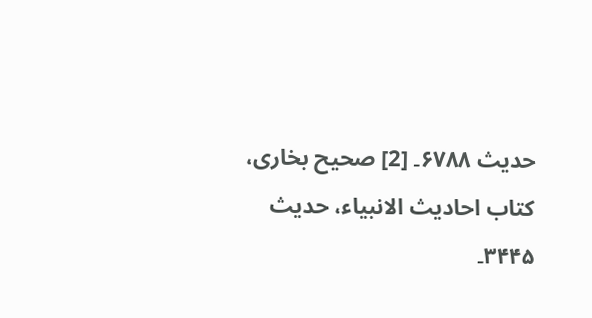حدیث ۶۷۸۸۔ [2] صحیح بخاری، کتاب احادیث الانبیاء، حدیث ۳۴۴۵۔